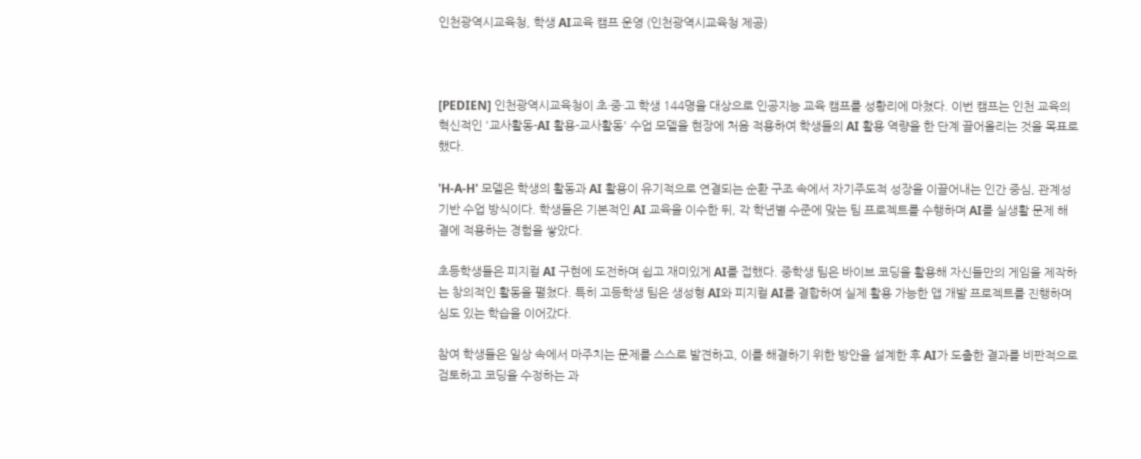인천광역시교육청, 학생 AI교육 캠프 운영 (인천광역시교육청 제공)



[PEDIEN] 인천광역시교육청이 초·중·고 학생 144명을 대상으로 인공지능 교육 캠프를 성황리에 마쳤다. 이번 캠프는 인천 교육의 혁신적인 '교사활동-AI 활용-교사활동' 수업 모델을 현장에 처음 적용하여 학생들의 AI 활용 역량을 한 단계 끌어올리는 것을 목표로 했다.

'H-A-H' 모델은 학생의 활동과 AI 활용이 유기적으로 연결되는 순환 구조 속에서 자기주도적 성장을 이끌어내는 인간 중심, 관계성 기반 수업 방식이다. 학생들은 기본적인 AI 교육을 이수한 뒤, 각 학년별 수준에 맞는 팀 프로젝트를 수행하며 AI를 실생활 문제 해결에 적용하는 경험을 쌓았다.

초등학생들은 피지컬 AI 구현에 도전하며 쉽고 재미있게 AI를 접했다. 중학생 팀은 바이브 코딩을 활용해 자신들만의 게임을 제작하는 창의적인 활동을 펼쳤다. 특히 고등학생 팀은 생성형 AI와 피지컬 AI를 결합하여 실제 활용 가능한 앱 개발 프로젝트를 진행하며 심도 있는 학습을 이어갔다.

참여 학생들은 일상 속에서 마주치는 문제를 스스로 발견하고, 이를 해결하기 위한 방안을 설계한 후 AI가 도출한 결과를 비판적으로 검토하고 코딩을 수정하는 과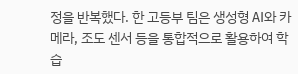정을 반복했다. 한 고등부 팀은 생성형 AI와 카메라, 조도 센서 등을 통합적으로 활용하여 학습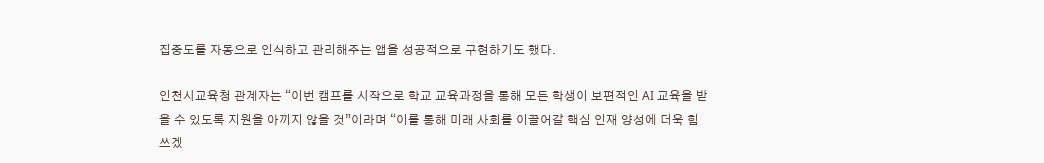집중도를 자동으로 인식하고 관리해주는 앱을 성공적으로 구현하기도 했다.

인천시교육청 관계자는 “이번 캠프를 시작으로 학교 교육과정을 통해 모든 학생이 보편적인 AI 교육을 받을 수 있도록 지원을 아끼지 않을 것”이라며 “이를 통해 미래 사회를 이끌어갈 핵심 인재 양성에 더욱 힘쓰겠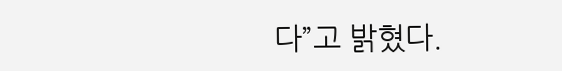다”고 밝혔다.